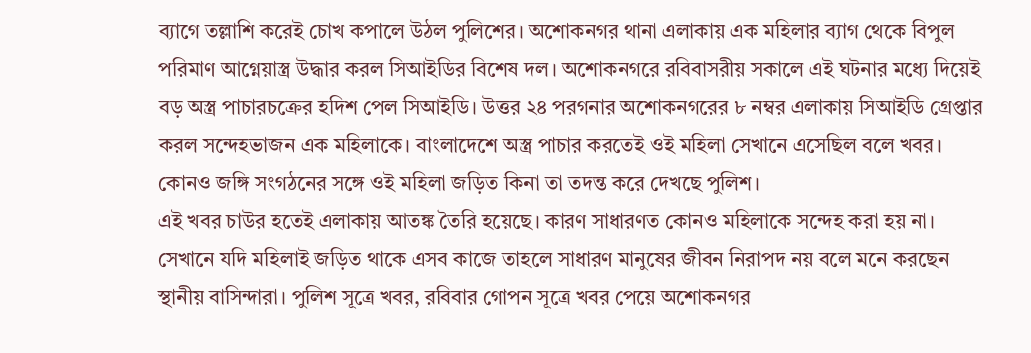ব্যাগে তল্লাশি করেই চোখ কপালে উঠল পুলিশের। অশোকনগর থানা এলাকায় এক মহিলার ব্যাগ থেকে বিপুল পরিমাণ আগ্নেয়াস্ত্র উদ্ধার করল সিআইডির বিশেষ দল। অশোকনগরে রবিবাসরীয় সকালে এই ঘটনার মধ্যে দিয়েই বড় অস্ত্র পাচারচক্রের হদিশ পেল সিআইডি। উত্তর ২৪ পরগনার অশোকনগরের ৮ নম্বর এলাকায় সিআইডি গ্রেপ্তার করল সন্দেহভাজন এক মহিলাকে। বাংলাদেশে অস্ত্র পাচার করতেই ওই মহিলা সেখানে এসেছিল বলে খবর। কোনও জঙ্গি সংগঠনের সঙ্গে ওই মহিলা জড়িত কিনা তা তদন্ত করে দেখছে পুলিশ।
এই খবর চাউর হতেই এলাকায় আতঙ্ক তৈরি হয়েছে। কারণ সাধারণত কোনও মহিলাকে সন্দেহ করা হয় না। সেখানে যদি মহিলাই জড়িত থাকে এসব কাজে তাহলে সাধারণ মানুষের জীবন নিরাপদ নয় বলে মনে করছেন স্থানীয় বাসিন্দারা। পুলিশ সূত্রে খবর, রবিবার গোপন সূত্রে খবর পেয়ে অশোকনগর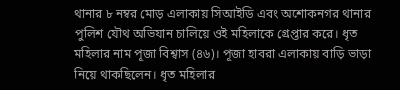থানার ৮ নম্বর মোড় এলাকায় সিআইডি এবং অশোকনগর থানার পুলিশ যৌথ অভিযান চালিয়ে ওই মহিলাকে গ্রেপ্তার করে। ধৃত মহিলার নাম পূজা বিশ্বাস (৪৬)। পূজা হাবরা এলাকায় বাড়ি ভাড়া নিয়ে থাকছিলেন। ধৃত মহিলার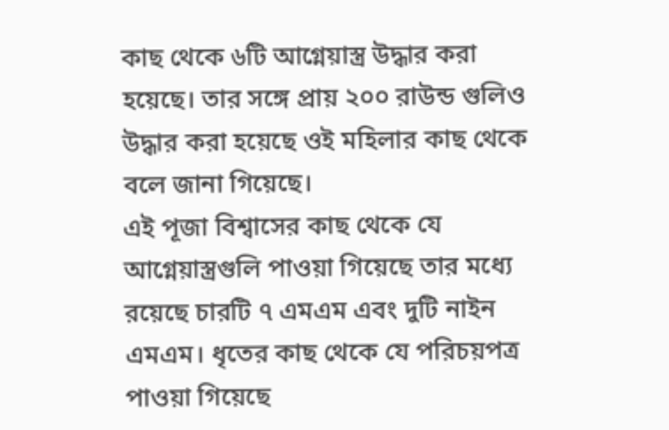কাছ থেকে ৬টি আগ্নেয়াস্ত্র উদ্ধার করা হয়েছে। তার সঙ্গে প্রায় ২০০ রাউন্ড গুলিও উদ্ধার করা হয়েছে ওই মহিলার কাছ থেকে বলে জানা গিয়েছে।
এই পূজা বিশ্বাসের কাছ থেকে যে আগ্নেয়াস্ত্রগুলি পাওয়া গিয়েছে তার মধ্যে রয়েছে চারটি ৭ এমএম এবং দুটি নাইন এমএম। ধৃতের কাছ থেকে যে পরিচয়পত্র পাওয়া গিয়েছে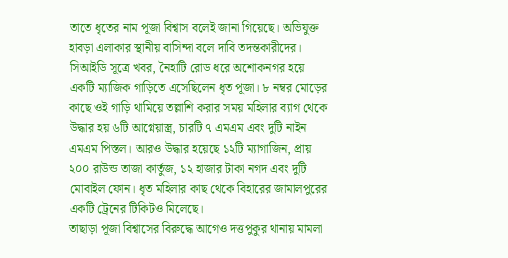তাতে ধৃতের নাম পূজা বিশ্বাস বলেই জানা গিয়েছে। অভিযুক্ত হাবড়া এলাকার স্থানীয় বাসিন্দা বলে দাবি তদন্তকারীদের। সিআইডি সূত্রে খবর, নৈহাটি রোড ধরে অশোকনগর হয়ে একটি ম্যাজিক গাড়িতে এসেছিলেন ধৃত পূজা। ৮ নম্বর মোড়ের কাছে ওই গাড়ি থামিয়ে তল্লাশি করার সময় মহিলার ব্যাগ থেকে উদ্ধার হয় ৬টি আগ্নেয়াস্ত্র, চারটি ৭ এমএম এবং দুটি নাইন এমএম পিস্তল। আরও উদ্ধার হয়েছে ১২টি ম্যাগাজিন, প্রায় ২০০ রাউন্ড তাজা কার্তুজ, ১২ হাজার টাকা নগদ এবং দুটি মোবাইল ফোন। ধৃত মহিলার কাছ থেকে বিহারের জামালপুরের একটি ট্রেনের টিকিটও মিলেছে।
তাছাড়া পূজা বিশ্বাসের বিরুদ্ধে আগেও দত্তপুকুর থানায় মামলা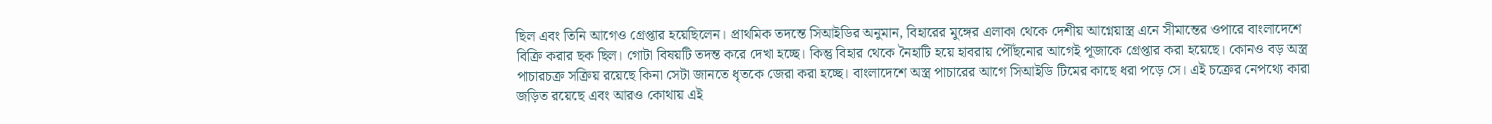ছিল এবং তিনি আগেও গ্রেপ্তার হয়েছিলেন। প্রাথমিক তদন্তে সিআইডির অনুমান, বিহারের মুঙ্গের এলাকা থেকে দেশীয় আগ্নেয়াস্ত্র এনে সীমান্তের ওপারে বাংলাদেশে বিক্রি করার ছক ছিল। গোটা বিষয়টি তদন্ত করে দেখা হচ্ছে। কিন্তু বিহার থেকে নৈহাটি হয়ে হাবরায় পৌঁছনোর আগেই পূজাকে গ্রেপ্তার করা হয়েছে। কোনও বড় অস্ত্র পাচারচক্র সক্রিয় রয়েছে কিনা সেটা জানতে ধৃতকে জেরা করা হচ্ছে। বাংলাদেশে অস্ত্র পাচারের আগে সিআইডি টিমের কাছে ধরা পড়ে সে। এই চক্রের নেপথ্যে কারা জড়িত রয়েছে এবং আরও কোথায় এই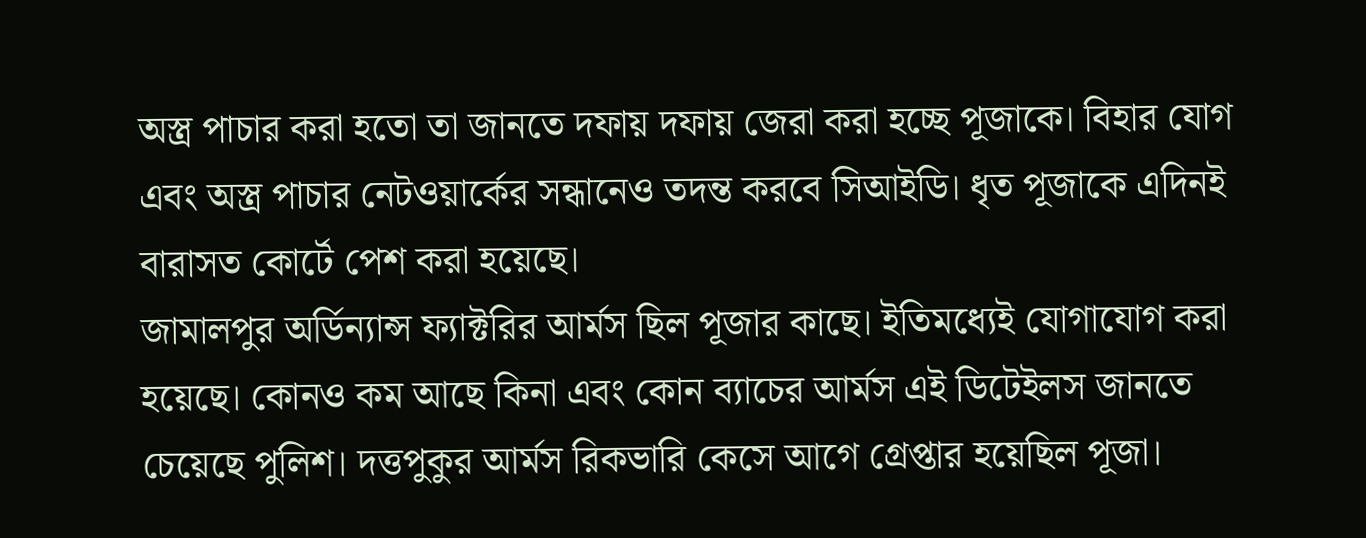অস্ত্র পাচার করা হতো তা জানতে দফায় দফায় জেরা করা হচ্ছে পূজাকে। বিহার যোগ এবং অস্ত্র পাচার নেটওয়ার্কের সন্ধানেও তদন্ত করবে সিআইডি। ধৃত পূজাকে এদিনই বারাসত কোর্টে পেশ করা হয়েছে।
জামালপুর অর্ডিন্যান্স ফ্যাক্টরির আর্মস ছিল পূজার কাছে। ইতিমধ্যেই যোগাযোগ করা হয়েছে। কোনও কম আছে কিনা এবং কোন ব্যাচের আর্মস এই ডিটেইলস জানতে চেয়েছে পুলিশ। দত্তপুকুর আর্মস রিকভারি কেসে আগে গ্রেপ্তার হয়েছিল পূজা।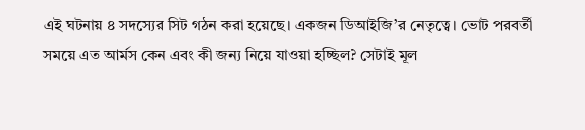এই ঘটনায় ৪ সদস্যের সিট গঠন করা হয়েছে। একজন ডিআইজি’র নেতৃত্বে। ভোট পরবর্তী সময়ে এত আর্মস কেন এবং কী জন্য নিয়ে যাওয়া হচ্ছিল? সেটাই মূল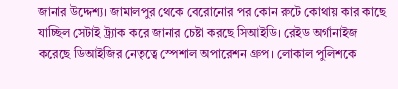জানার উদ্দেশ্য। জামালপুর থেকে বেরোনোর পর কোন রুটে কোথায় কার কাছে যাচ্ছিল সেটাই ট্র্যাক করে জানার চেষ্টা করছে সিআইডি। রেইড অর্গানাইজ করেছে ডিআইজির নেতৃত্বে স্পেশাল অপারেশন গ্রুপ। লোকাল পুলিশকে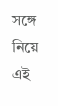সঙ্গে নিয়ে এই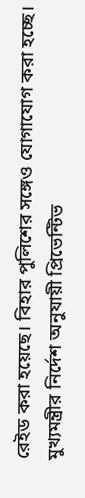রেইড করা হয়েছে। বিহার পুলিশের সঙ্গেও যোগাযোগ করা হচ্ছে। মুখ্যমন্ত্রীর নির্দেশ অনুযায়ী প্রিভেন্টিভ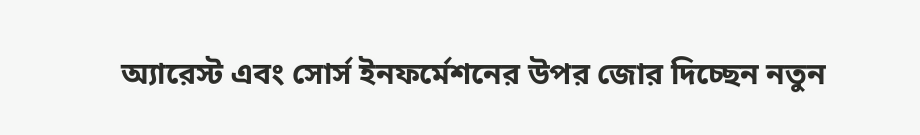অ্যারেস্ট এবং সোর্স ইনফর্মেশনের উপর জোর দিচ্ছেন নতুন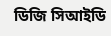ডিজি সিআইডি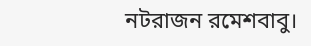নটরাজন রমেশবাবু।